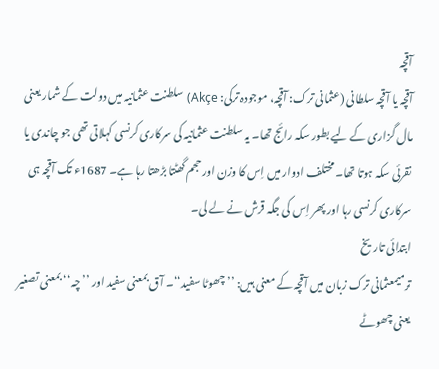آقچہ
آقچہ یا آقچہ سلطانی (عثمانی ترک: آقچہ، موجودہ ترکی: Akçe) سلطنت عثمانیہ میں دولت کے شمار یعنی مال گزاری کے لیے بطور سکہ رائج تھا۔ یہ سلطنت عثمانیہ کی سرکاری کرنسی کہلاتی تھی جو چاندی یا نقرئی سکہ ہوتا تھا۔ مختلف ادوار میں اِس کا وزن اور حجم گھٹتا بڑھتا رہا ہے۔ 1687ء تک آقچہ ہی سرکاری کرنسی رہا اور پھر اِس کی جگہ قرش نے لے لی۔
ابتدائی تاریخ
ترمیمعثمانی ترک زبان میں آقچہ کے معنی ہیں: ’’چھوٹا سفید‘‘۔ آق بمعنی سفید اور ’’چہ‘‘ بمعنی تصغیر یعنی چھوٹے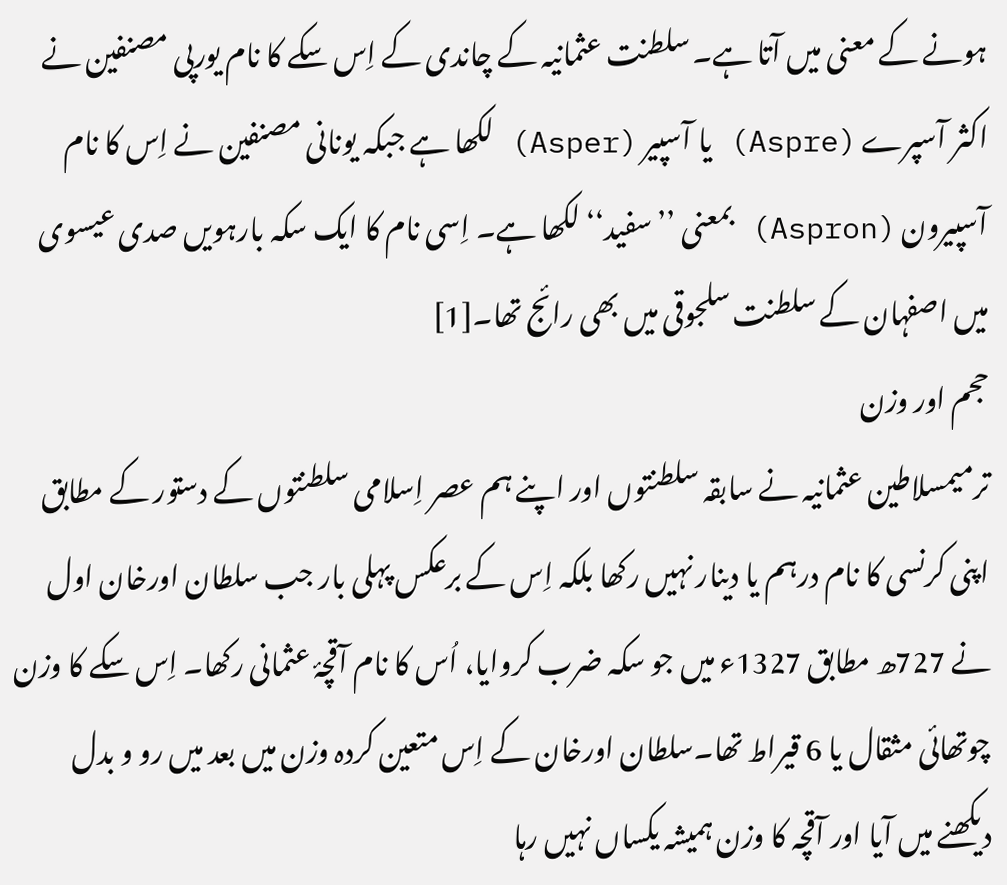ہونے کے معنی میں آتا ہے۔ سلطنت عثمانیہ کے چاندی کے اِس سکے کا نام یورپی مصنفین نے اکثر آسپرے (Aspre) یا آسپیر (Asper) لکھا ہے جبکہ یونانی مصنفین نے اِس کا نام آسپیرون (Aspron) بمعنی ’’سفید‘‘ لکھا ہے۔ اِسی نام کا ایک سکہ بارہویں صدی عیسوی میں اصفہان کے سلطنت سلجوقی میں بھی رائج تھا۔[1]
حجم اور وزن
ترمیمسلاطین عثمانیہ نے سابقہ سلطنتوں اور اپنے ہم عصر اِسلامی سلطنتوں کے دستور کے مطابق اپنی کرنسی کا نام درہم یا دینار نہیں رکھا بلکہ اِس کے برعکس پہلی بار جب سلطان اورخان اول نے 727ھ مطابق 1327ء میں جو سکہ ضرب کروایا، اُس کا نام آقچۂ عثمانی رکھا۔ اِس سکے کا وزن چوتھائی مثقال یا 6 قیراط تھا۔سلطان اورخان کے اِس متعین کردہ وزن میں بعد میں رو و بدل دیکھنے میں آیا اور آقچہ کا وزن ہمیشہ یکساں نہیں رہا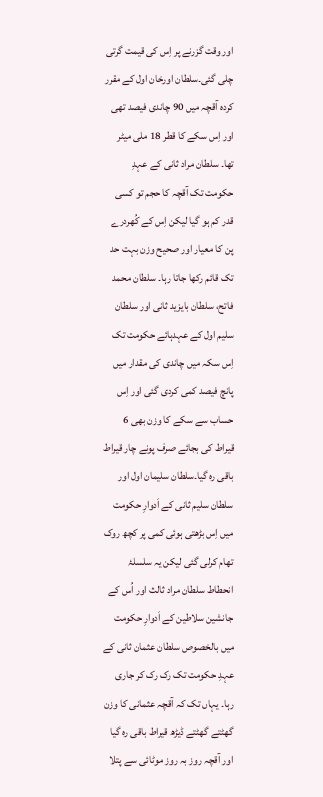اور وقت گزرنے پر اِس کی قیمت گرتی چلی گئی۔سلطان اورخان اول کے مقرر کردہ آقچہ میں 90 چاندی فیصد تھی اور اِس سکے کا قطر 18 ملی میٹر تھا۔ سلطان مراد ثانی کے عہدِ حکومت تک آقچہ کا حجم تو کسی قدر کم ہو گیا لیکن اِس کے کُھردرے پن کا معیار اور صحیح وزن بہت حد تک قائم رکھا جاتا رہا۔ سلطان محمد فاتح، سلطان بایزید ثانی اور سلطان سلیم اول کے عہدہائے حکومت تک اِس سکہ میں چاندی کی مقدار میں پانچ فیصد کمی کردی گئی اور اِس حساب سے سکے کا وزن بھی 6 قیراط کی بجائے صرف پونے چار قیراط باقی رہ گیا۔سلطان سلیمان اول اور سلطان سلیم ثانی کے اَدوارِ حکومت میں اِس بڑھتی ہوئی کمی پر کچھ روک تھام کرلی گئی لیکن یہ سلسلۂ انحطاط سلطان مراد ثالث اور اُس کے جانشین سلاطین کے اَدوارِ حکومت میں بالخصوص سلطان عثمان ثانی کے عہدِ حکومت تک رک رک کر جاری رہا۔ یہاں تک کہ آقچہ عثمانی کا وزن گھٹتے گھٹتے ڈیڑھ قیراط باقی رہ گیا اور آقچہ روز بہ روز موٹائی سے پتلا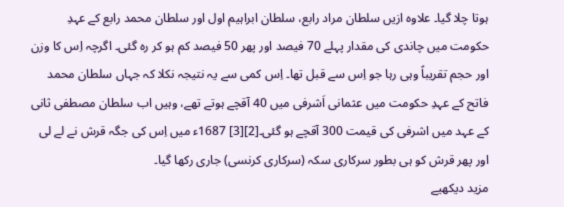ہوتا چلا گیا۔ علاوہ ازیں سلطان مراد رابع، سلطان ابراہیم اول اور سلطان محمد رابع کے عہدِ حکومت میں چاندی کی مقدار پہلے 70 فیصد اور پھر 50 فیصد کم ہو کر رہ گئی۔ اگرچہ اِس کا وزن اور حجم تقریباً وہی رہا جو اِس سے قبل تھا۔ اِس کمی سے یہ نتیجہ نکلا کہ جہاں سلطان محمد فاتح کے عہدِ حکومت میں عثمانی اَشرفی میں 40 آقچے ہوتے تھے، وہیں اب سلطان مصطفی ثانی کے عہد میں اشرفی کی قیمت 300 آقچے ہو گئی۔[2][3] 1687ء میں اِس کی جگہ قرش نے لے لی اور پھر قرش کو ہی بطور سرکاری سکہ (سرکاری کرنسی) جاری رکھا گیا۔
مزید دیکھیے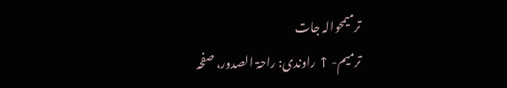ترمیمحوالہ جات
ترمیم- ↑ راوندی: راحۃ الصدور، صفحہ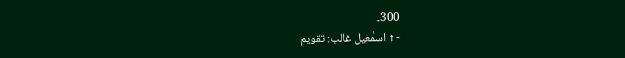300۔
- ↑ اسمٰعیل غالب: تقویم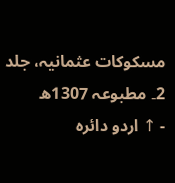مسکوکات عثمانیہ، جلد 2۔ مطبوعہ 1307ھ
- ↑ اردو دائرہ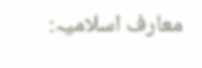معارف اسلامیہ: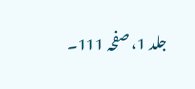جلد 1، صفحہ 111۔